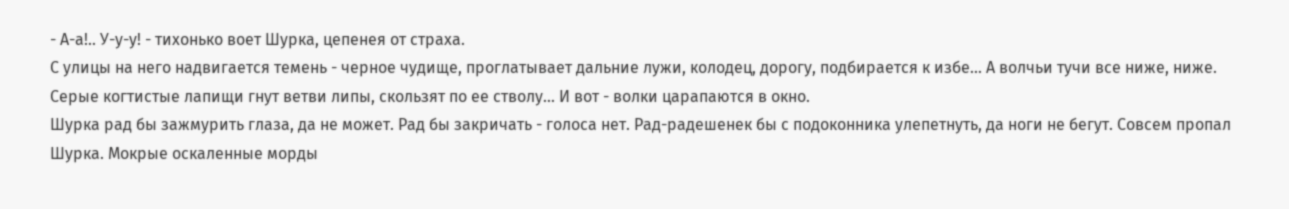- А-а!.. У-у-у! - тихонько воет Шурка, цепенея от страха.
С улицы на него надвигается темень - черное чудище, проглатывает дальние лужи, колодец, дорогу, подбирается к избе... А волчьи тучи все ниже, ниже. Серые когтистые лапищи гнут ветви липы, скользят по ее стволу... И вот - волки царапаются в окно.
Шурка рад бы зажмурить глаза, да не может. Рад бы закричать - голоса нет. Рад-радешенек бы с подоконника улепетнуть, да ноги не бегут. Совсем пропал Шурка. Мокрые оскаленные морды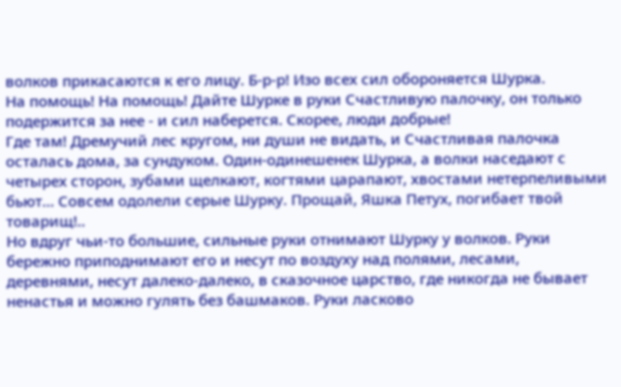волков прикасаются к его лицу. Б-р-р! Изо всех сил обороняется Шурка.
На помощь! На помощь! Дайте Шурке в руки Счастливую палочку, он только подержится за нее - и сил наберется. Скорее, люди добрые!
Где там! Дремучий лес кругом, ни души не видать, и Счастливая палочка осталась дома, за сундуком. Один-одинешенек Шурка, а волки наседают с четырех сторон, зубами щелкают, когтями царапают, хвостами нетерпеливыми бьют... Совсем одолели серые Шурку. Прощай, Яшка Петух, погибает твой товарищ!..
Но вдруг чьи-то большие, сильные руки отнимают Шурку у волков. Руки бережно приподнимают его и несут по воздуху над полями, лесами, деревнями, несут далеко-далеко, в сказочное царство, где никогда не бывает ненастья и можно гулять без башмаков. Руки ласково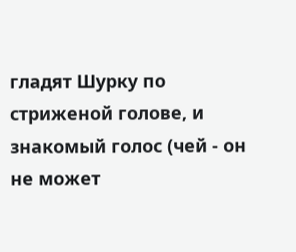гладят Шурку по стриженой голове, и знакомый голос (чей - он не может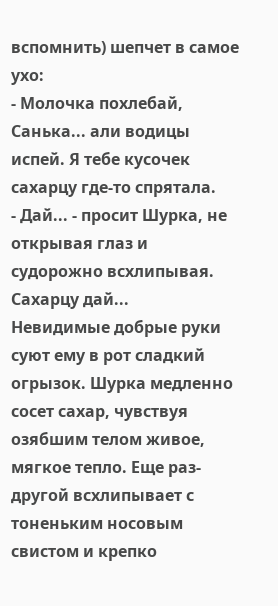вспомнить) шепчет в самое ухо:
- Молочка похлебай, Санька... али водицы испей. Я тебе кусочек сахарцу где-то спрятала.
- Дай... - просит Шурка, не открывая глаз и судорожно всхлипывая. Сахарцу дай...
Невидимые добрые руки суют ему в рот сладкий огрызок. Шурка медленно сосет сахар, чувствуя озябшим телом живое, мягкое тепло. Еще раз-другой всхлипывает с тоненьким носовым свистом и крепко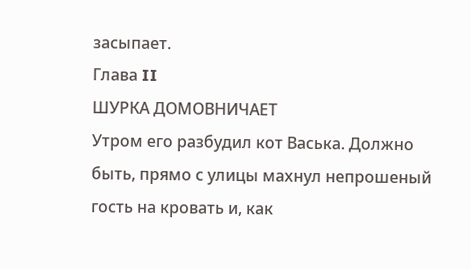засыпает.
Глава II
ШУРКА ДОМОВНИЧАЕТ
Утром его разбудил кот Васька. Должно быть, прямо с улицы махнул непрошеный гость на кровать и, как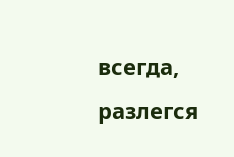всегда, разлегся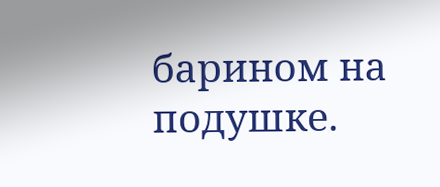барином на подушке.